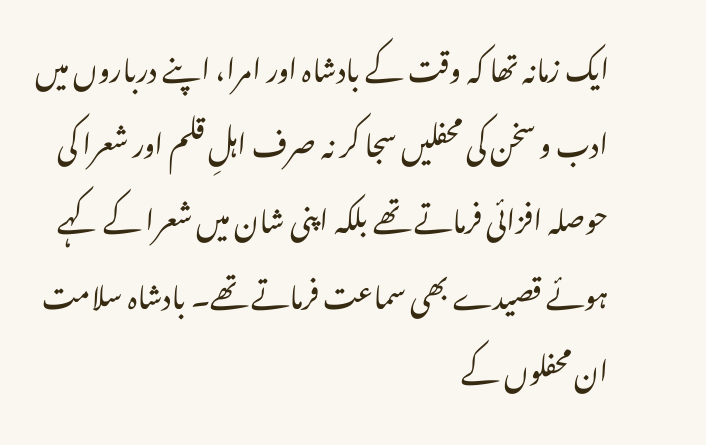ایک زمانہ تھا کہ وقت کے بادشاہ اور امرا، اپنے درباروں میں ادب و سخن کی محفلیں سجا کر نہ صرف اہلِ قلم اور شعرا کی حوصلہ افزائی فرماتے تھے بلکہ اپنی شان میں شعرا کے کہے ہوئے قصیدے بھی سماعت فرماتے تھے۔ بادشاہ سلامت ان محفلوں کے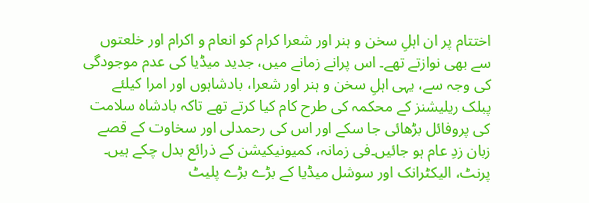اختتام پر ان اہلِ سخن و ہنر اور شعرا کرام کو انعام و اکرام اور خلعتوں سے بھی نوازتے تھے۔ اس پرانے زمانے میں، جدید میڈیا کی عدم موجودگی کی وجہ سے، یہی اہلِ سخن و ہنر اور شعرا، بادشاہوں اور امرا کیلئے پبلک ریلیشنز کے محکمہ کی طرح کام کیا کرتے تھے تاکہ بادشاہ سلامت کی پروفائل بڑھائی جا سکے اور اس کی رحمدلی اور سخاوت کے قصے زبان زدِ عام ہو جائیں۔فی زمانہ، کمیونیکیشن کے ذرائع بدل چکے ہیں۔ پرنٹ، الیکٹرانک اور سوشل میڈیا کے بڑے بڑے پلیٹ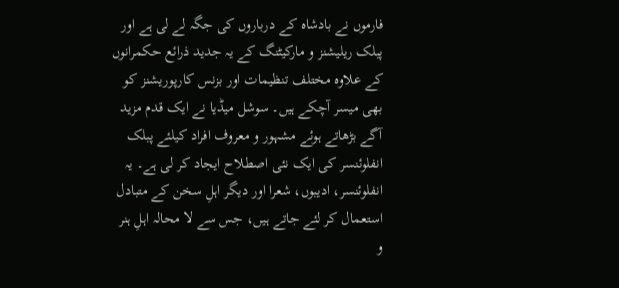فارموں نے بادشاہ کے درباروں کی جگہ لے لی ہے اور پبلک ریلیشنز و مارکیٹنگ کے یہ جدید ذرائع حکمرانوں کے علاوہ مختلف تنظیمات اور بزنس کارپوریشنز کو بھی میسر آچکے ہیں۔ سوشل میڈیا نے ایک قدم مزید آگے بڑھاتے ہوئے مشہور و معروف افراد کیلئے پبلک انفلوئنسر کی ایک نئی اصطلاح ایجاد کر لی ہے۔ یہ انفلوئنسر، ادیبوں، شعرا اور دیگر اہلِ سخن کے متبادل استعمال کر لئے جاتے ہیں، جس سے لا محالہ اہلِ ہنر و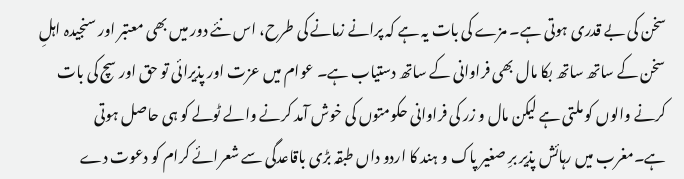سخن کی بے قدری ہوتی ہے۔ مزے کی بات یہ ہے کہ پرانے زمانے کی طرح، اس نئے دور میں بھی معتبر اور سنجیدہ اہلِ سخن کے ساتھ ساتھ بکا مال بھی فراوانی کے ساتھ دستیاب ہے۔ عوام میں عزت اور پذیرائی تو حق اور سچ کی بات کرنے والوں کو ملتی ہے لیکن مال و زر کی فراوانی حکومتوں کی خوش آمد کرنے والے ٹولے کو ہی حاصل ہوتی ہے۔مغرب میں رہائش پذیر برِ صغیر پاک و ہند کا اردو داں طبقہ بڑی باقاعدگی سے شعرائے کرام کو دعوت دے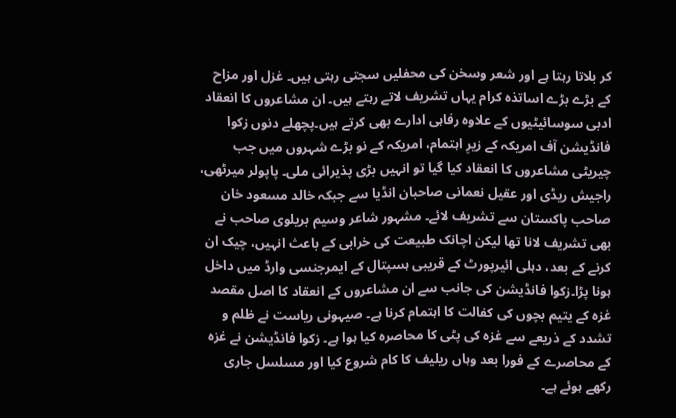کر بلاتا رہتا ہے اور شعر وسخن کی محفلیں سجتی رہتی ہیں۔ غزل اور مزاح کے بڑے بڑے اساتذہ کرام یہاں تشریف لاتے رہتے ہیں۔ ان مشاعروں کا انعقاد ادبی سوسائیٹیوں کے علاوہ رفاہی ادارے بھی کرتے ہیں۔پچھلے دنوں زکوا فانڈیشن آف امریکہ کے زیرِ اہتمام، امریکہ کے نو بڑے شہروں میں جب چیریٹی مشاعروں کا انعقاد کیا گیا تو انہیں بڑی پذیرائی ملی۔ پاپولر میرٹھی، راجیش ریڈی اور عقیل نعمانی صاحبان انڈیا سے جبکہ خالد مسعود خان صاحب پاکستان سے تشریف لائے۔ مشہور شاعر وسیم بریلوی صاحب نے بھی تشریف لانا تھا لیکن اچانک طبیعت کی خرابی کے باعث انہیں، چیک ان کرنے کے بعد، دہلی ائیرپورٹ کے قریبی ہسپتال کے ایمرجنسی وارڈ میں داخل ہونا پڑا۔زکوا فانڈیشن کی جانب سے ان مشاعروں کے انعقاد کا اصل مقصد غزہ کے یتیم بچوں کی کفالت کا اہتمام کرنا ہے۔ صیہونی ریاست نے ظلم و تشدد کے ذریعے سے غزہ کی پٹی کا محاصرہ کیا ہوا ہے۔ زکوا فانڈیشن نے غزہ کے محاصرے کے فورا بعد وہاں ریلیف کا کام شروع کیا اور مسلسل جاری رکھے ہوئے ہے۔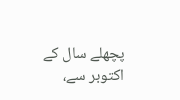پچھلے سال کے اکتوبر سے،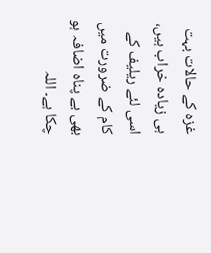غزہ کے حالات بہت ہی زیادہ خراب ہیں، اسی لئے ریلیف کے کام کے ضرورت میں بھی بے پناہ اضافہ ہو چکا ہے۔ اللہ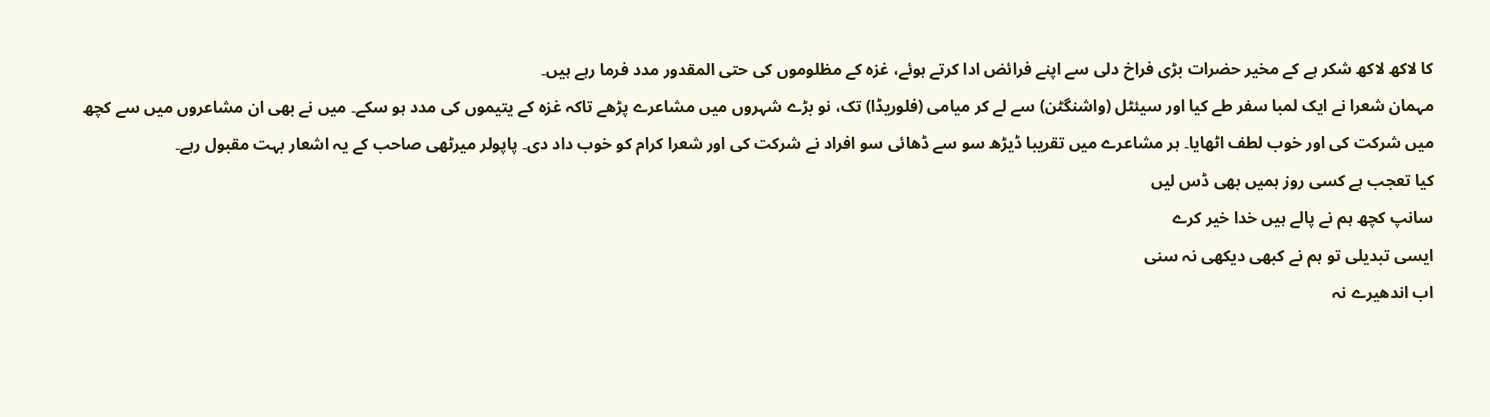کا لاکھ لاکھ شکر ہے کے مخیر حضرات بڑی فراخ دلی سے اپنے فرائض ادا کرتے ہوئے، غزہ کے مظلوموں کی حتی المقدور مدد فرما رہے ہیں۔
مہمان شعرا نے ایک لمبا سفر طے کیا اور سیئٹل (واشنگٹن) سے لے کر میامی (فلوریڈا) تک، نو بڑے شہروں میں مشاعرے پڑھے تاکہ غزہ کے یتیموں کی مدد ہو سکے۔ میں نے بھی ان مشاعروں میں سے کچھ میں شرکت کی اور خوب لطف اٹھایا۔ ہر مشاعرے میں تقریبا ڈیڑھ سو سے ڈھائی سو افراد نے شرکت کی اور شعرا کرام کو خوب داد دی۔ پاپولر میرٹھی صاحب کے یہ اشعار بہت مقبول رہے۔
کیا تعجب ہے کسی روز ہمیں بھی ڈس لیں
سانپ کچھ ہم نے پالے ہیں خدا خیر کرے
ایسی تبدیلی تو ہم نے کبھی دیکھی نہ سنی
اب اندھیرے نہ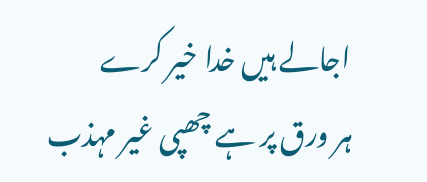اجالے ہیں خدا خیر کرے
ہر ورق پر ہے چھپی غیر مہذب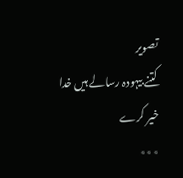تصویر
کتنے بیہودہ رسالے ہیں خدا خیر کرے
٭٭٭